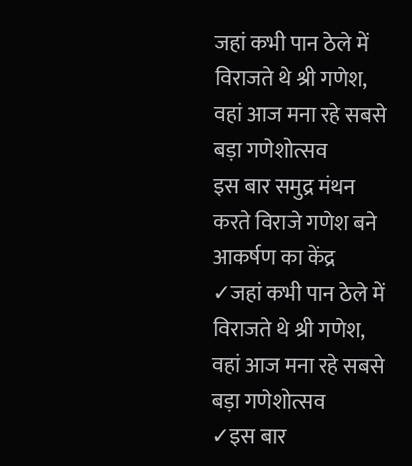जहां कभी पान ठेले में विराजते थे श्री गणेश, वहां आज मना रहे सबसे बड़ा गणेशोत्सव
इस बार समुद्र मंथन करते विराजे गणेश बने आकर्षण का केंद्र
✓जहां कभी पान ठेले में विराजते थे श्री गणेश, वहां आज मना रहे सबसे बड़ा गणेशोत्सव
✓इस बार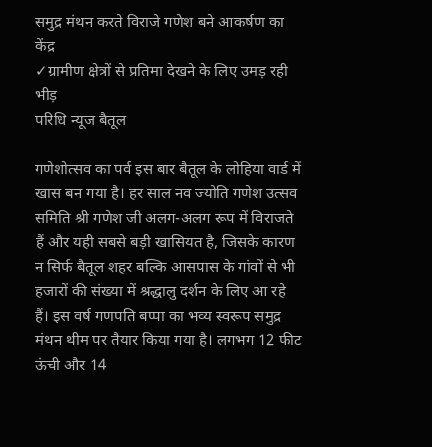समुद्र मंथन करते विराजे गणेश बने आकर्षण का केंद्र
✓ग्रामीण क्षेत्रों से प्रतिमा देखने के लिए उमड़ रही भीड़
परिधि न्यूज बैतूल

गणेशोत्सव का पर्व इस बार बैतूल के लोहिया वार्ड में खास बन गया है। हर साल नव ज्योति गणेश उत्सव समिति श्री गणेश जी अलग-अलग रूप में विराजते हैं और यही सबसे बड़ी खासियत है, जिसके कारण न सिर्फ बैतूल शहर बल्कि आसपास के गांवों से भी हजारों की संख्या में श्रद्धालु दर्शन के लिए आ रहे हैं। इस वर्ष गणपति बप्पा का भव्य स्वरूप समुद्र मंथन थीम पर तैयार किया गया है। लगभग 12 फीट ऊंची और 14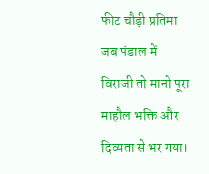फीट चौड़ी प्रतिमा जब पंडाल में विराजी तो मानो पूरा माहौल भक्ति और दिव्यता से भर गया।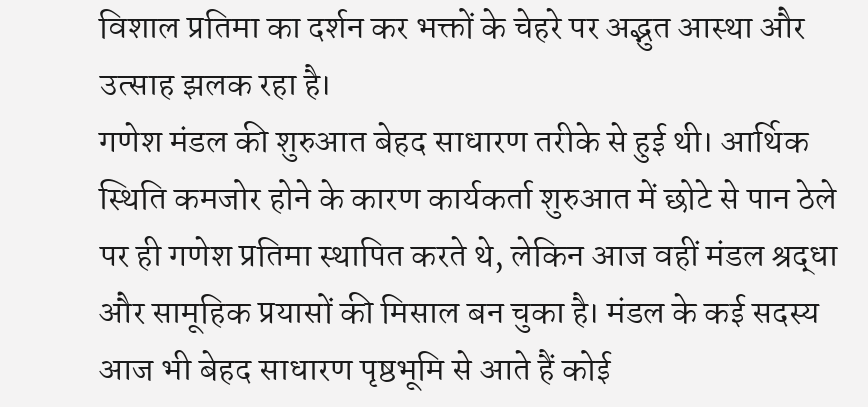विशाल प्रतिमा का दर्शन कर भक्तों के चेहरे पर अद्भुत आस्था और उत्साह झलक रहा है।
गणेश मंडल की शुरुआत बेहद साधारण तरीके से हुई थी। आर्थिक स्थिति कमजोर होने के कारण कार्यकर्ता शुरुआत में छोटे से पान ठेले पर ही गणेश प्रतिमा स्थापित करते थे, लेकिन आज वहीं मंडल श्रद्धा और सामूहिक प्रयासों की मिसाल बन चुका है। मंडल के कई सदस्य आज भी बेहद साधारण पृष्ठभूमि से आते हैं कोई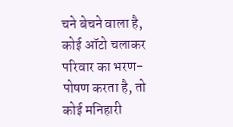चने बेचने वाला है, कोई ऑटो चलाकर परिवार का भरण-पोषण करता है, तो कोई मनिहारी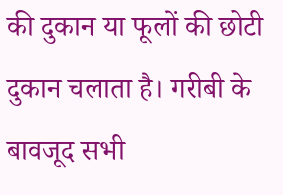की दुकान या फूलों की छोटी दुकान चलाता है। गरीबी के बावजूद सभी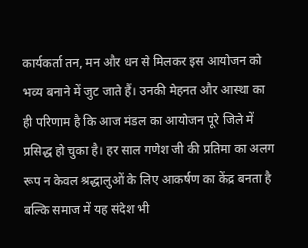कार्यकर्ता तन, मन और धन से मिलकर इस आयोजन को भव्य बनाने में जुट जाते हैं। उनकी मेहनत और आस्था का ही परिणाम है कि आज मंडल का आयोजन पूरे जिले में प्रसिद्ध हो चुका है। हर साल गणेश जी की प्रतिमा का अलग रूप न केवल श्रद्धालुओं के लिए आकर्षण का केंद्र बनता है बल्कि समाज में यह संदेश भी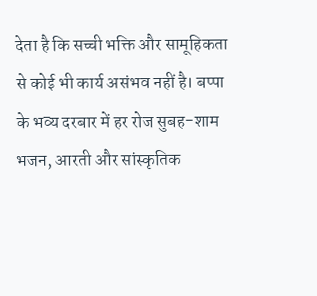देता है कि सच्ची भक्ति और सामूहिकता से कोई भी कार्य असंभव नहीं है। बप्पा के भव्य दरबार में हर रोज सुबह-शाम भजन, आरती और सांस्कृतिक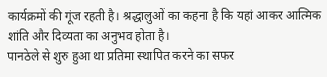कार्यक्रमों की गूंज रहती है। श्रद्धालुओं का कहना है कि यहां आकर आत्मिक शांति और दिव्यता का अनुभव होता है।
पानठेले से शुरु हुआ था प्रतिमा स्थापित करने का सफर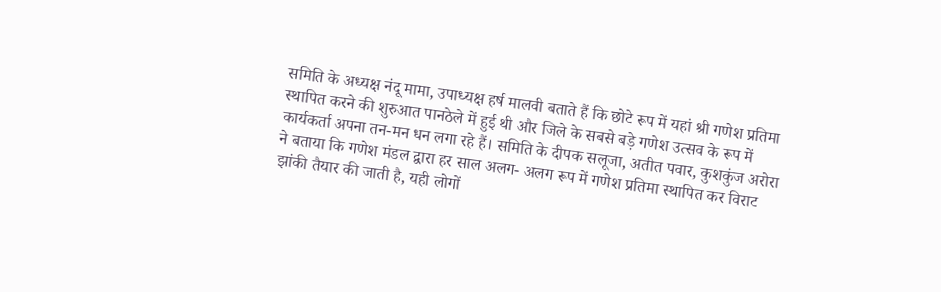समिति के अध्यक्ष नंदू मामा, उपाध्यक्ष हर्ष मालवी बताते हैं कि छोटे रूप में यहां श्री गणेश प्रतिमा स्थापित करने की शुरुआत पानठेले में हुई थी और जिले के सबसे बड़े गणेश उत्सव के रूप में कार्यकर्ता अपना तन-मन धन लगा रहे हैं। समिति के दीपक सलूजा, अतीत पवार, कुशकुंज अरोरा ने बताया कि गणेश मंडल द्वारा हर साल अलग- अलग रूप में गणेश प्रतिमा स्थापित कर विराट झांकी तैयार की जाती है, यही लोगों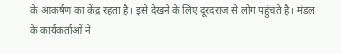के आकर्षण का केंद्र रहता है। इसे देखने के लिए दूरदराज से लोग पहुंचते है। मंडल के कार्यकर्ताओं ने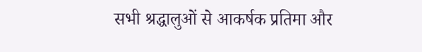सभी श्रद्धालुओं से आकर्षक प्रतिमा और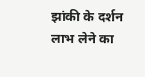झांकी के दर्शन लाभ लेने का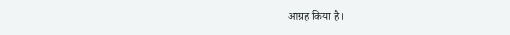आग्रह किया है।